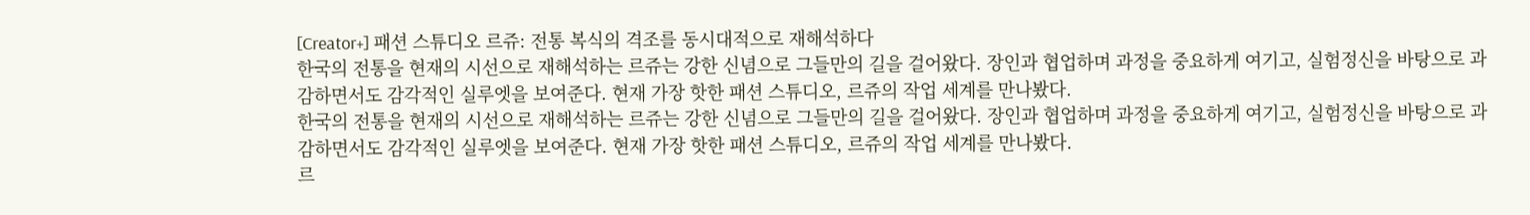[Creator+] 패션 스튜디오 르쥬: 전통 복식의 격조를 동시대적으로 재해석하다
한국의 전통을 현재의 시선으로 재해석하는 르쥬는 강한 신념으로 그들만의 길을 걸어왔다. 장인과 협업하며 과정을 중요하게 여기고, 실험정신을 바탕으로 과감하면서도 감각적인 실루엣을 보여준다. 현재 가장 핫한 패션 스튜디오, 르쥬의 작업 세계를 만나봤다.
한국의 전통을 현재의 시선으로 재해석하는 르쥬는 강한 신념으로 그들만의 길을 걸어왔다. 장인과 협업하며 과정을 중요하게 여기고, 실험정신을 바탕으로 과감하면서도 감각적인 실루엣을 보여준다. 현재 가장 핫한 패션 스튜디오, 르쥬의 작업 세계를 만나봤다.
르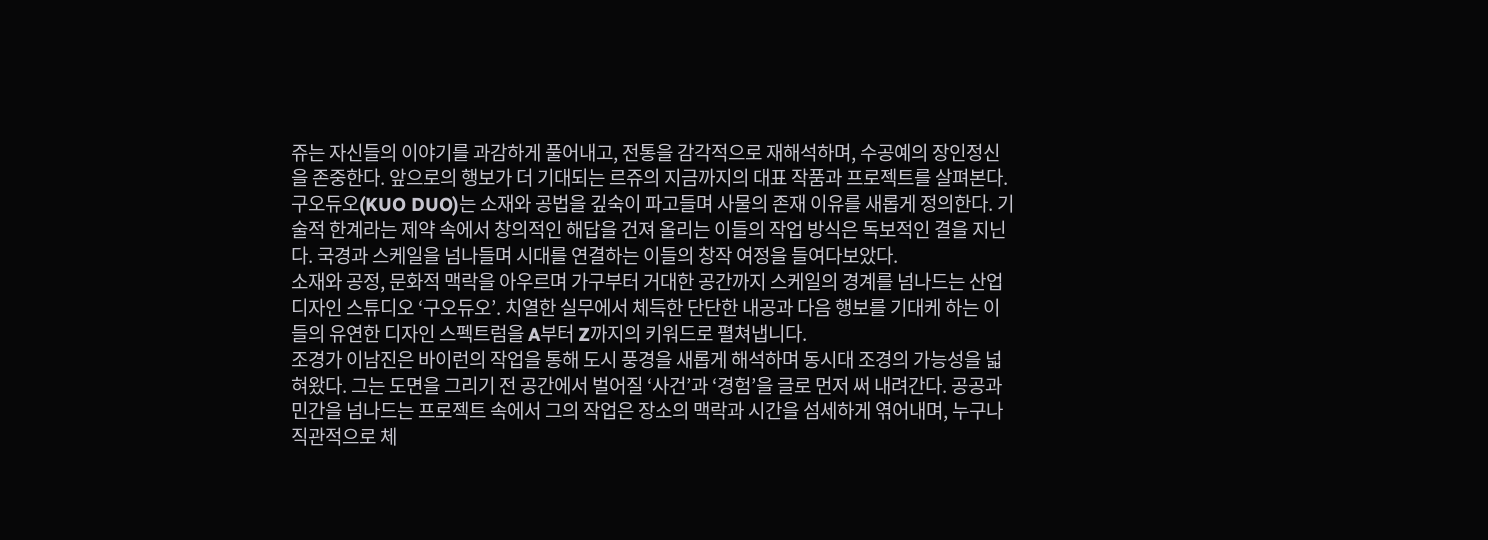쥬는 자신들의 이야기를 과감하게 풀어내고, 전통을 감각적으로 재해석하며, 수공예의 장인정신을 존중한다. 앞으로의 행보가 더 기대되는 르쥬의 지금까지의 대표 작품과 프로젝트를 살펴본다.
구오듀오(KUO DUO)는 소재와 공법을 깊숙이 파고들며 사물의 존재 이유를 새롭게 정의한다. 기술적 한계라는 제약 속에서 창의적인 해답을 건져 올리는 이들의 작업 방식은 독보적인 결을 지닌다. 국경과 스케일을 넘나들며 시대를 연결하는 이들의 창작 여정을 들여다보았다.
소재와 공정, 문화적 맥락을 아우르며 가구부터 거대한 공간까지 스케일의 경계를 넘나드는 산업디자인 스튜디오 ‘구오듀오’. 치열한 실무에서 체득한 단단한 내공과 다음 행보를 기대케 하는 이들의 유연한 디자인 스펙트럼을 A부터 Z까지의 키워드로 펼쳐냅니다.
조경가 이남진은 바이런의 작업을 통해 도시 풍경을 새롭게 해석하며 동시대 조경의 가능성을 넓혀왔다. 그는 도면을 그리기 전 공간에서 벌어질 ‘사건’과 ‘경험’을 글로 먼저 써 내려간다. 공공과 민간을 넘나드는 프로젝트 속에서 그의 작업은 장소의 맥락과 시간을 섬세하게 엮어내며, 누구나 직관적으로 체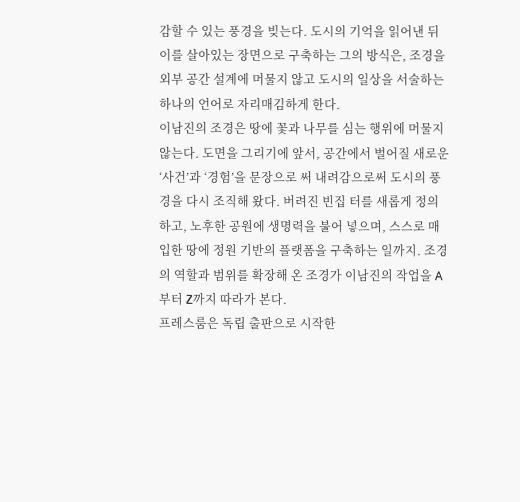감할 수 있는 풍경을 빚는다. 도시의 기억을 읽어낸 뒤 이를 살아있는 장면으로 구축하는 그의 방식은, 조경을 외부 공간 설계에 머물지 않고 도시의 일상을 서술하는 하나의 언어로 자리매김하게 한다.
이남진의 조경은 땅에 꽃과 나무를 심는 행위에 머물지 않는다. 도면을 그리기에 앞서, 공간에서 벌어질 새로운 ‘사건’과 ‘경험’을 문장으로 써 내려감으로써 도시의 풍경을 다시 조직해 왔다. 버려진 빈집 터를 새롭게 정의하고, 노후한 공원에 생명력을 불어 넣으며, 스스로 매입한 땅에 정원 기반의 플랫폼을 구축하는 일까지. 조경의 역할과 범위를 확장해 온 조경가 이남진의 작업을 A부터 Z까지 따라가 본다.
프레스룸은 독립 출판으로 시작한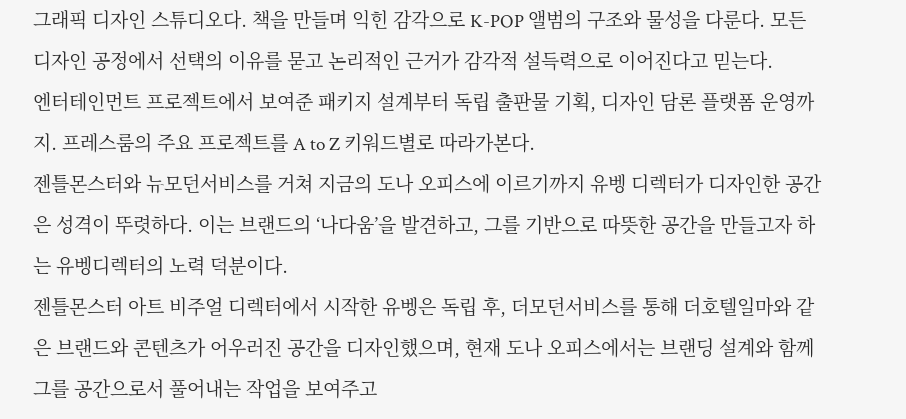그래픽 디자인 스튜디오다. 책을 만들며 익힌 감각으로 K-POP 앨범의 구조와 물성을 다룬다. 모든 디자인 공정에서 선택의 이유를 묻고 논리적인 근거가 감각적 설득력으로 이어진다고 믿는다.
엔터테인먼트 프로젝트에서 보여준 패키지 설계부터 독립 출판물 기획, 디자인 담론 플랫폼 운영까지. 프레스룸의 주요 프로젝트를 A to Z 키워드별로 따라가본다.
젠틀몬스터와 뉴모던서비스를 거쳐 지금의 도나 오피스에 이르기까지 유벵 디렉터가 디자인한 공간은 성격이 뚜렷하다. 이는 브랜드의 ‘나다움’을 발견하고, 그를 기반으로 따뜻한 공간을 만들고자 하는 유벵디렉터의 노력 덕분이다.
젠틀몬스터 아트 비주얼 디렉터에서 시작한 유벵은 독립 후, 더모던서비스를 통해 더호텔일마와 같은 브랜드와 콘텐츠가 어우러진 공간을 디자인했으며, 현재 도나 오피스에서는 브랜딩 설계와 함께 그를 공간으로서 풀어내는 작업을 보여주고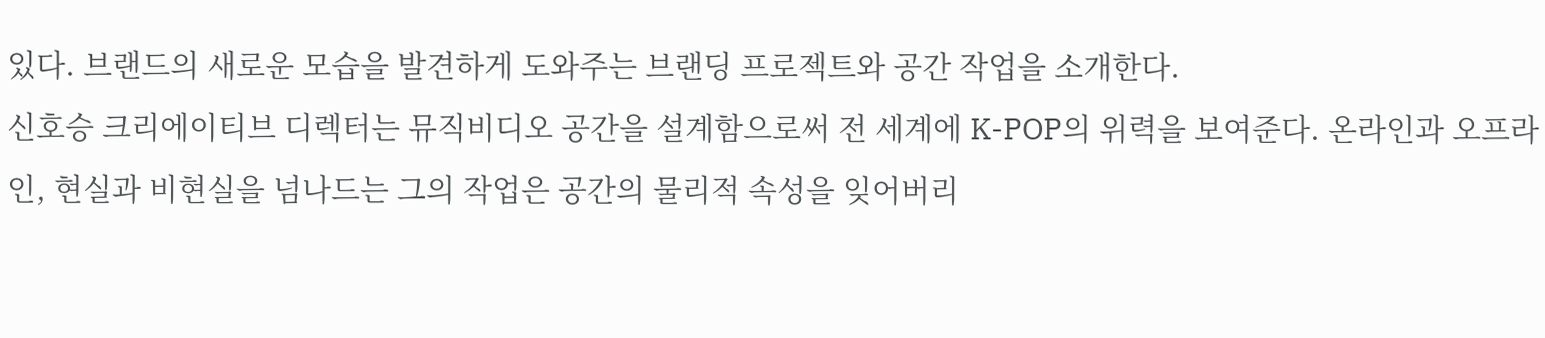있다. 브랜드의 새로운 모습을 발견하게 도와주는 브랜딩 프로젝트와 공간 작업을 소개한다.
신호승 크리에이티브 디렉터는 뮤직비디오 공간을 설계함으로써 전 세계에 K-POP의 위력을 보여준다. 온라인과 오프라인, 현실과 비현실을 넘나드는 그의 작업은 공간의 물리적 속성을 잊어버리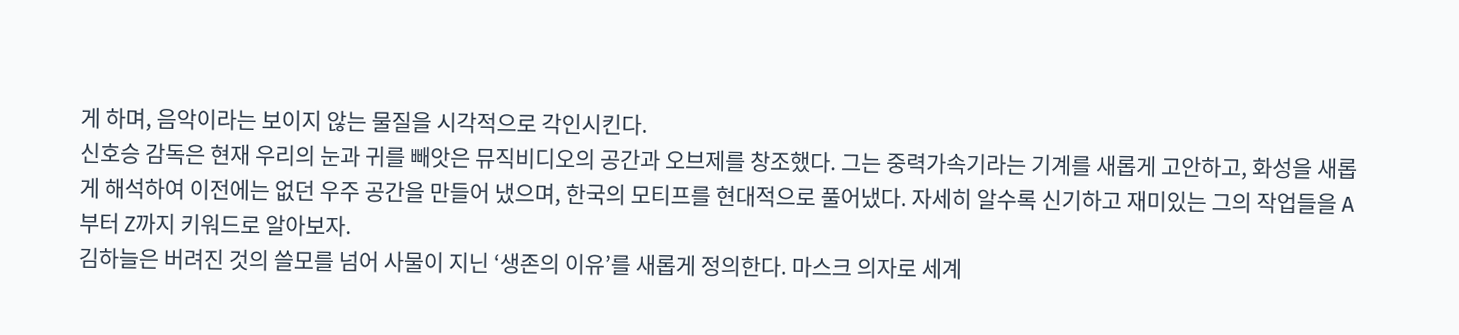게 하며, 음악이라는 보이지 않는 물질을 시각적으로 각인시킨다.
신호승 감독은 현재 우리의 눈과 귀를 빼앗은 뮤직비디오의 공간과 오브제를 창조했다. 그는 중력가속기라는 기계를 새롭게 고안하고, 화성을 새롭게 해석하여 이전에는 없던 우주 공간을 만들어 냈으며, 한국의 모티프를 현대적으로 풀어냈다. 자세히 알수록 신기하고 재미있는 그의 작업들을 A부터 Z까지 키워드로 알아보자.
김하늘은 버려진 것의 쓸모를 넘어 사물이 지닌 ‘생존의 이유’를 새롭게 정의한다. 마스크 의자로 세계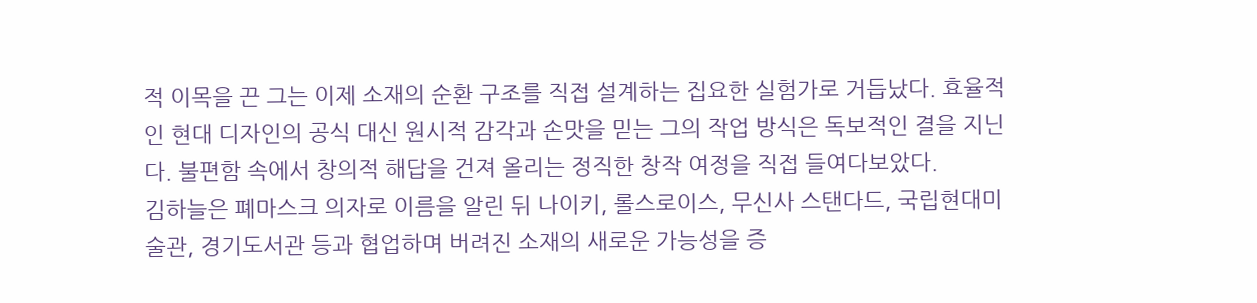적 이목을 끈 그는 이제 소재의 순환 구조를 직접 설계하는 집요한 실험가로 거듭났다. 효율적인 현대 디자인의 공식 대신 원시적 감각과 손맛을 믿는 그의 작업 방식은 독보적인 결을 지닌다. 불편함 속에서 창의적 해답을 건져 올리는 정직한 창작 여정을 직접 들여다보았다.
김하늘은 폐마스크 의자로 이름을 알린 뒤 나이키, 롤스로이스, 무신사 스탠다드, 국립현대미술관, 경기도서관 등과 협업하며 버려진 소재의 새로운 가능성을 증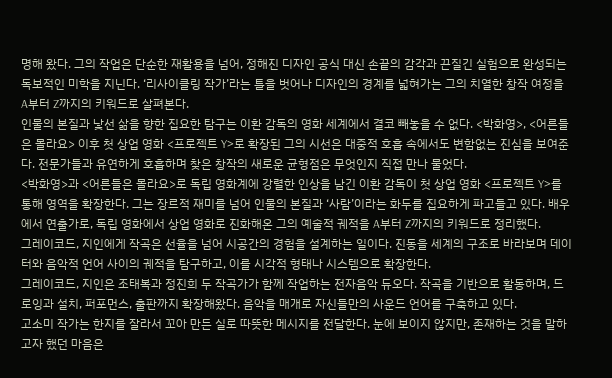명해 왔다. 그의 작업은 단순한 재활용을 넘어, 정해진 디자인 공식 대신 손끝의 감각과 끈질긴 실험으로 완성되는 독보적인 미학을 지닌다. ‘리사이클링 작가’라는 틀을 벗어나 디자인의 경계를 넓혀가는 그의 치열한 창작 여정을 A부터 Z까지의 키워드로 살펴본다.
인물의 본질과 낯선 삶을 향한 집요한 탐구는 이환 감독의 영화 세계에서 결코 빼놓을 수 없다. <박화영>, <어른들은 몰라요> 이후 첫 상업 영화 <프로젝트 Y>로 확장된 그의 시선은 대중적 호흡 속에서도 변함없는 진심을 보여준다. 전문가들과 유연하게 호흡하며 찾은 창작의 새로운 균형점은 무엇인지 직접 만나 물었다.
<박화영>과 <어른들은 몰라요>로 독립 영화계에 강렬한 인상을 남긴 이환 감독이 첫 상업 영화 <프로젝트 Y>를 통해 영역을 확장한다. 그는 장르적 재미를 넘어 인물의 본질과 ‘사람’이라는 화두를 집요하게 파고들고 있다. 배우에서 연출가로, 독립 영화에서 상업 영화로 진화해온 그의 예술적 궤적을 A부터 Z까지의 키워드로 정리했다.
그레이코드, 지인에게 작곡은 선율을 넘어 시공간의 경험을 설계하는 일이다. 진동을 세계의 구조로 바라보며 데이터와 음악적 언어 사이의 궤적을 탐구하고, 이를 시각적 형태나 시스템으로 확장한다.
그레이코드, 지인은 조태복과 정진희 두 작곡가가 함께 작업하는 전자음악 듀오다. 작곡을 기반으로 활동하며, 드로잉과 설치, 퍼포먼스, 출판까지 확장해왔다. 음악을 매개로 자신들만의 사운드 언어를 구축하고 있다.
고소미 작가는 한지를 잘라서 꼬아 만든 실로 따뜻한 메시지를 전달한다. 눈에 보이지 않지만, 존재하는 것을 말하고자 했던 마음은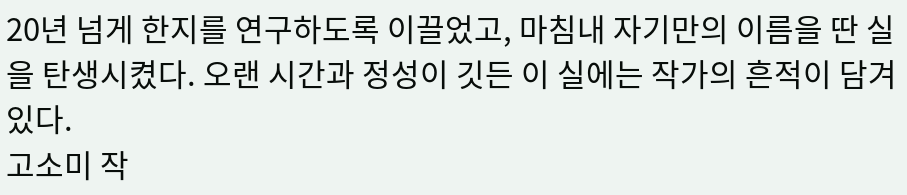20년 넘게 한지를 연구하도록 이끌었고, 마침내 자기만의 이름을 딴 실을 탄생시켰다. 오랜 시간과 정성이 깃든 이 실에는 작가의 흔적이 담겨있다.
고소미 작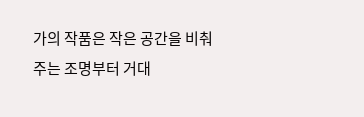가의 작품은 작은 공간을 비춰주는 조명부터 거대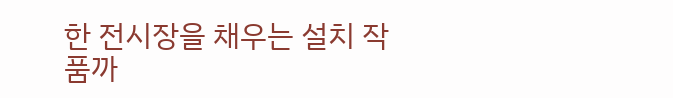한 전시장을 채우는 설치 작품까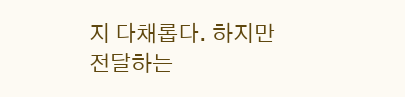지 다채롭다. 하지만 전달하는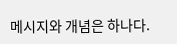메시지와 개념은 하나다.